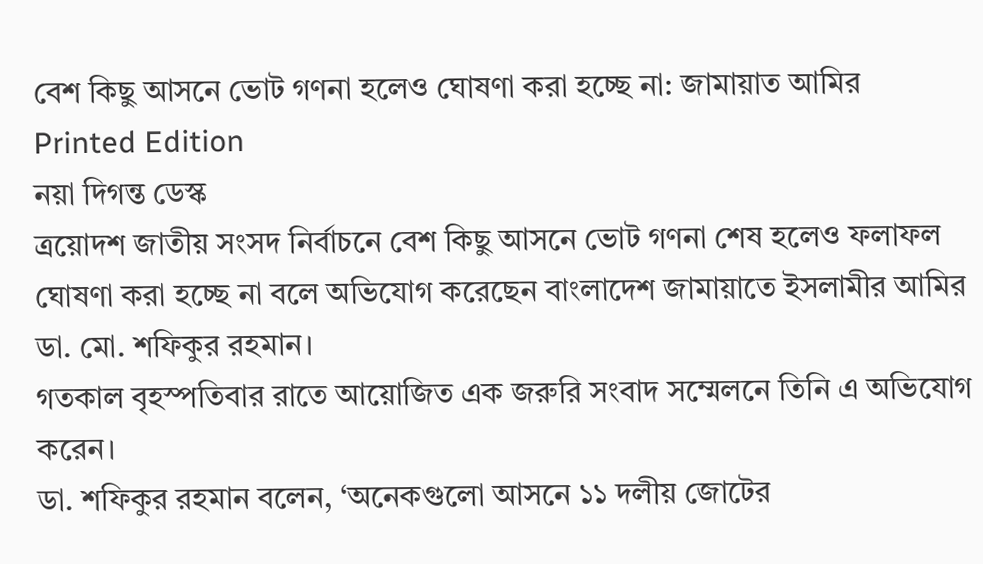বেশ কিছু আসনে ভোট গণনা হলেও ঘোষণা করা হচ্ছে না: জামায়াত আমির
Printed Edition
নয়া দিগন্ত ডেস্ক
ত্রয়োদশ জাতীয় সংসদ নির্বাচনে বেশ কিছু আসনে ভোট গণনা শেষ হলেও ফলাফল ঘোষণা করা হচ্ছে না বলে অভিযোগ করেছেন বাংলাদেশ জামায়াতে ইসলামীর আমির ডা. মো. শফিকুর রহমান।
গতকাল বৃহস্পতিবার রাতে আয়োজিত এক জরুরি সংবাদ সম্মেলনে তিনি এ অভিযোগ করেন।
ডা. শফিকুর রহমান বলেন, ‘অনেকগুলো আসনে ১১ দলীয় জোটের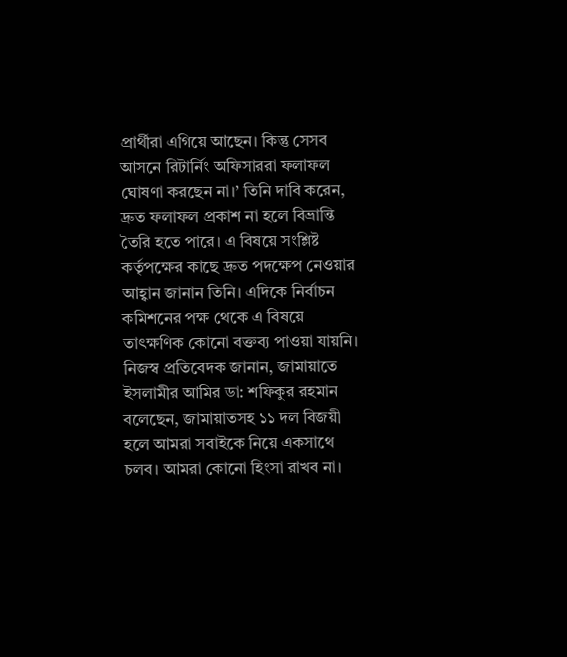প্রার্থীরা এগিয়ে আছেন। কিন্তু সেসব আসনে রিটার্নিং অফিসাররা ফলাফল ঘোষণা করছেন না।’ তিনি দাবি করেন, দ্রুত ফলাফল প্রকাশ না হলে বিভ্রান্তি তৈরি হতে পারে। এ বিষয়ে সংশ্লিষ্ট কর্তৃপক্ষের কাছে দ্রুত পদক্ষেপ নেওয়ার আহ্বান জানান তিনি। এদিকে নির্বাচন কমিশনের পক্ষ থেকে এ বিষয়ে তাৎক্ষণিক কোনো বক্তব্য পাওয়া যায়নি।
নিজস্ব প্রতিবেদক জানান, জামায়াতে ইসলামীর আমির ডা: শফিকুর রহমান বলেছেন, জামায়াতসহ ১১ দল বিজয়ী হলে আমরা সবাইকে নিয়ে একসাথে চলব। আমরা কোনো হিংসা রাখব না।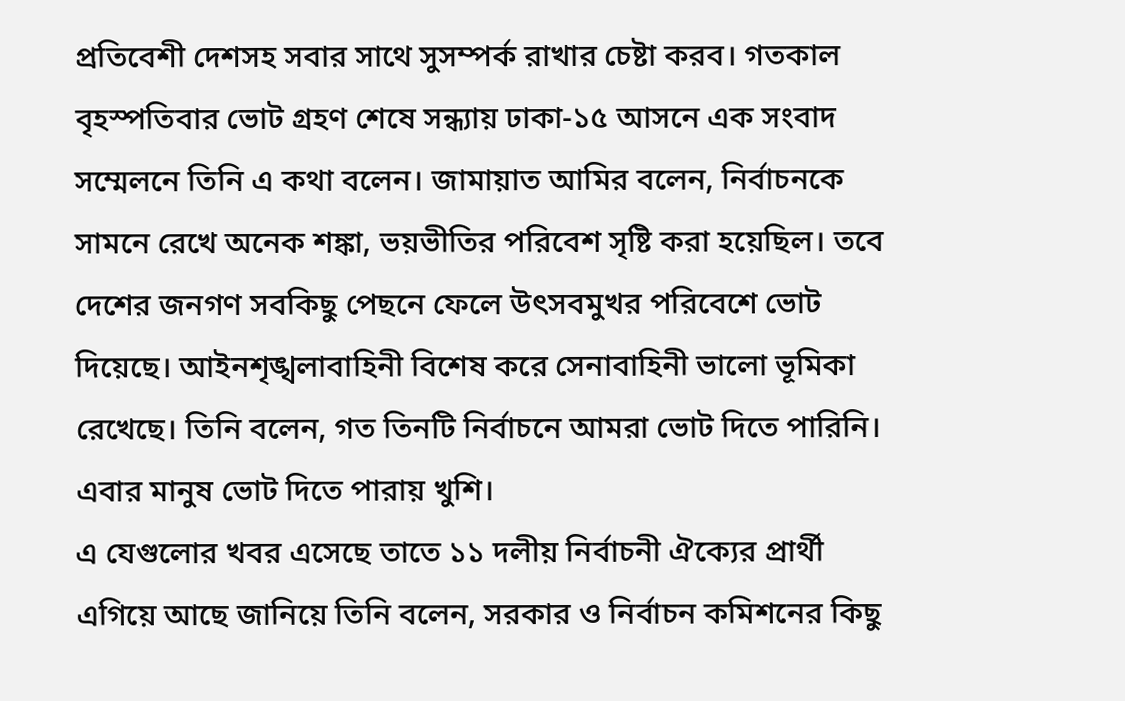প্রতিবেশী দেশসহ সবার সাথে সুসম্পর্ক রাখার চেষ্টা করব। গতকাল বৃহস্পতিবার ভোট গ্রহণ শেষে সন্ধ্যায় ঢাকা-১৫ আসনে এক সংবাদ সম্মেলনে তিনি এ কথা বলেন। জামায়াত আমির বলেন, নির্বাচনকে সামনে রেখে অনেক শঙ্কা, ভয়ভীতির পরিবেশ সৃষ্টি করা হয়েছিল। তবে দেশের জনগণ সবকিছু পেছনে ফেলে উৎসবমুখর পরিবেশে ভোট দিয়েছে। আইনশৃঙ্খলাবাহিনী বিশেষ করে সেনাবাহিনী ভালো ভূমিকা রেখেছে। তিনি বলেন, গত তিনটি নির্বাচনে আমরা ভোট দিতে পারিনি। এবার মানুষ ভোট দিতে পারায় খুশি।
এ যেগুলোর খবর এসেছে তাতে ১১ দলীয় নির্বাচনী ঐক্যের প্রার্থী এগিয়ে আছে জানিয়ে তিনি বলেন, সরকার ও নির্বাচন কমিশনের কিছু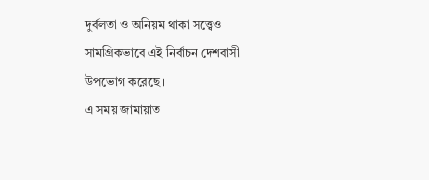দুর্বলতা ও অনিয়ম থাকা সত্ত্বেও সামগ্রিকভাবে এই নির্বাচন দেশবাসী উপভোগ করেছে।
এ সময় জামায়াত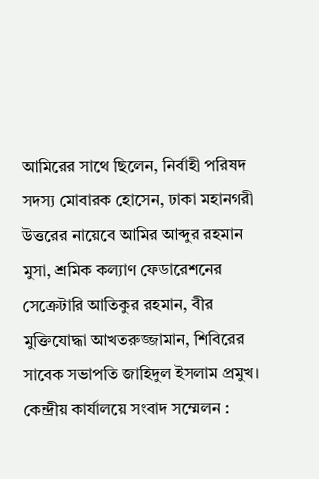আমিরের সাথে ছিলেন, নির্বাহী পরিষদ সদস্য মোবারক হোসেন, ঢাকা মহানগরী উত্তরের নায়েবে আমির আব্দুর রহমান মুসা, শ্রমিক কল্যাণ ফেডারেশনের সেক্রেটারি আতিকুর রহমান, বীর মুক্তিযোদ্ধা আখতরুজ্জামান, শিবিরের সাবেক সভাপতি জাহিদুল ইসলাম প্রমুখ।
কেন্দ্রীয় কার্যালয়ে সংবাদ সম্মেলন :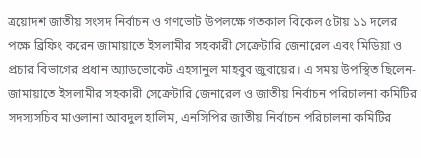ত্রয়োদশ জাতীয় সংসদ নির্বাচন ও গণভোট উপলক্ষে গতকাল বিকেল ৫টায় ১১ দলের পক্ষে ব্রিফিং করেন জামায়াতে ইসলামীর সহকারী সেক্রেটারি জেনারেল এবং মিডিয়া ও প্রচার বিভাগের প্রধান অ্যাডভোকেট এহসানুল মাহবুব জুবায়ের। এ সময় উপস্থিত ছিলেন- জামায়াতে ইসলামীর সহকারী সেক্রেটারি জেনারেল ও জাতীয় নির্বাচন পরিচালনা কমিটির সদস্যসচিব মাওলানা আবদুল হালিম, এনসিপির জাতীয় নির্বাচন পরিচালনা কমিটির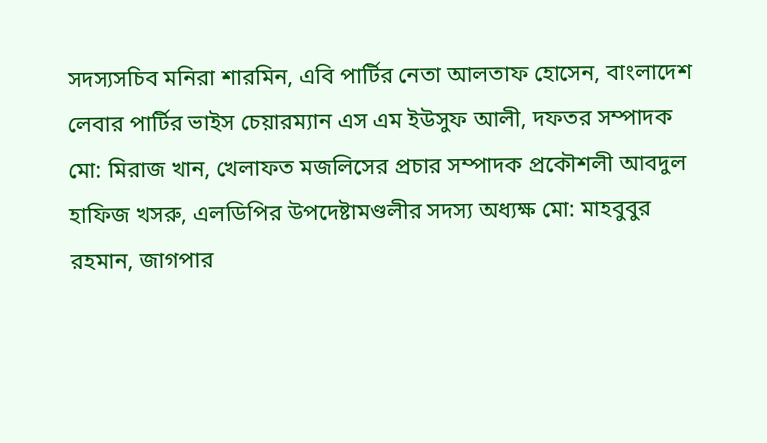সদস্যসচিব মনিরা শারমিন, এবি পার্টির নেতা আলতাফ হোসেন, বাংলাদেশ লেবার পার্টির ভাইস চেয়ারম্যান এস এম ইউসুফ আলী, দফতর সম্পাদক মো: মিরাজ খান, খেলাফত মজলিসের প্রচার সম্পাদক প্রকৌশলী আবদুল হাফিজ খসরু, এলডিপির উপদেষ্টামণ্ডলীর সদস্য অধ্যক্ষ মো: মাহবুবুর রহমান, জাগপার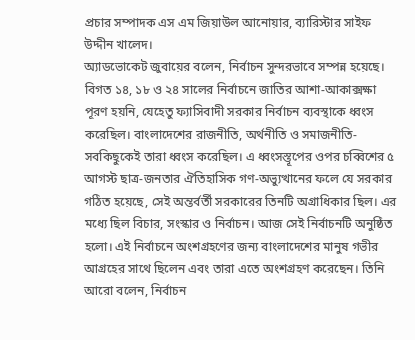প্রচার সম্পাদক এস এম জিয়াউল আনোয়ার, ব্যারিস্টার সাইফ উদ্দীন খালেদ।
অ্যাডভোকেট জুবায়ের বলেন, নির্বাচন সুন্দরভাবে সম্পন্ন হয়েছে। বিগত ১৪, ১৮ ও ২৪ সালের নির্বাচনে জাতির আশা-আকাক্সক্ষা পূরণ হয়নি, যেহেতু ফ্যাসিবাদী সরকার নির্বাচন ব্যবস্থাকে ধ্বংস করেছিল। বাংলাদেশের রাজনীতি, অর্থনীতি ও সমাজনীতি- সবকিছুকেই তারা ধ্বংস করেছিল। এ ধ্বংসস্তূপের ওপর চব্বিশের ৫ আগস্ট ছাত্র-জনতার ঐতিহাসিক গণ-অভ্যুত্থানের ফলে যে সরকার গঠিত হয়েছে, সেই অন্তর্বর্তী সরকারের তিনটি অগ্রাধিকার ছিল। এর মধ্যে ছিল বিচার, সংস্কার ও নির্বাচন। আজ সেই নির্বাচনটি অনুষ্ঠিত হলো। এই নির্বাচনে অংশগ্রহণের জন্য বাংলাদেশের মানুষ গভীর আগ্রহের সাথে ছিলেন এবং তারা এতে অংশগ্রহণ করেছেন। তিনি আরো বলেন, নির্বাচন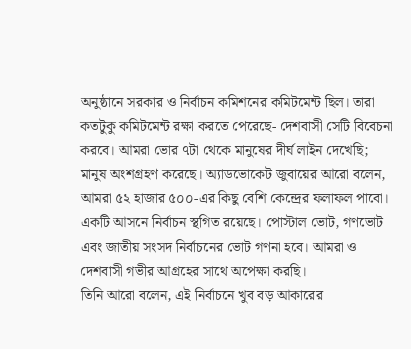অনুষ্ঠানে সরকার ও নির্বাচন কমিশনের কমিটমেন্ট ছিল। তারা কতটুকু কমিটমেন্ট রক্ষা করতে পেরেছে- দেশবাসী সেটি বিবেচনা করবে। আমরা ভোর ৭টা থেকে মানুষের দীর্ঘ লাইন দেখেছি; মানুষ অংশগ্রহণ করেছে। অ্যাডভোকেট জুবায়ের আরো বলেন, আমরা ৫২ হাজার ৫০০-এর কিছু বেশি কেন্দ্রের ফলাফল পাবো। একটি আসনে নির্বাচন স্থগিত রয়েছে। পোস্টাল ভোট, গণভোট এবং জাতীয় সংসদ নির্বাচনের ভোট গণনা হবে। আমরা ও দেশবাসী গভীর আগ্রহের সাথে অপেক্ষা করছি।
তিনি আরো বলেন, এই নির্বাচনে খুব বড় আকারের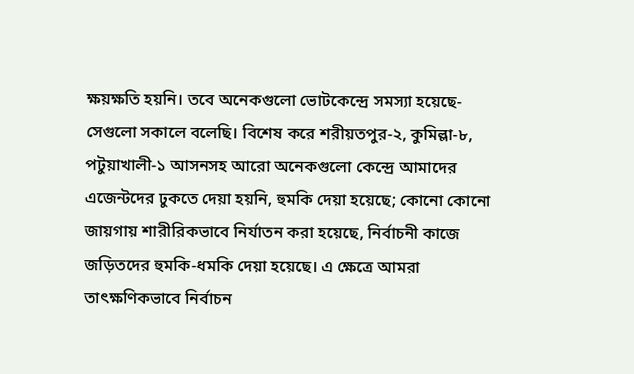ক্ষয়ক্ষতি হয়নি। তবে অনেকগুলো ভোটকেন্দ্রে সমস্যা হয়েছে- সেগুলো সকালে বলেছি। বিশেষ করে শরীয়তপুর-২, কুমিল্লা-৮, পটুয়াখালী-১ আসনসহ আরো অনেকগুলো কেন্দ্রে আমাদের এজেন্টদের ঢুকতে দেয়া হয়নি, হুমকি দেয়া হয়েছে; কোনো কোনো জায়গায় শারীরিকভাবে নির্যাতন করা হয়েছে, নির্বাচনী কাজে জড়িতদের হুমকি-ধমকি দেয়া হয়েছে। এ ক্ষেত্রে আমরা তাৎক্ষণিকভাবে নির্বাচন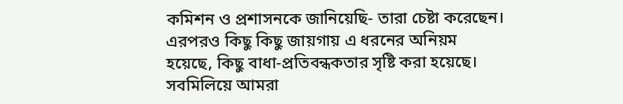কমিশন ও প্রশাসনকে জানিয়েছি- তারা চেষ্টা করেছেন। এরপরও কিছু কিছু জায়গায় এ ধরনের অনিয়ম হয়েছে, কিছু বাধা-প্রতিবন্ধকতার সৃষ্টি করা হয়েছে। সবমিলিয়ে আমরা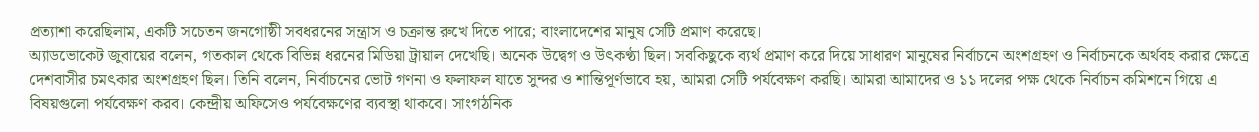প্রত্যাশা করেছিলাম, একটি সচেতন জনগোষ্ঠী সবধরনের সন্ত্রাস ও চক্রান্ত রুখে দিতে পারে; বাংলাদেশের মানুষ সেটি প্রমাণ করেছে।
অ্যাডভোকেট জুবায়ের বলেন, গতকাল থেকে বিভিন্ন ধরনের মিডিয়া ট্রায়াল দেখেছি। অনেক উদ্বেগ ও উৎকণ্ঠা ছিল। সবকিছুকে ব্যর্থ প্রমাণ করে দিয়ে সাধারণ মানুষের নির্বাচনে অংশগ্রহণ ও নির্বাচনকে অর্থবহ করার ক্ষেত্রে দেশবাসীর চমৎকার অংশগ্রহণ ছিল। তিনি বলেন, নির্বাচনের ভোট গণনা ও ফলাফল যাতে সুন্দর ও শান্তিপূর্ণভাবে হয়, আমরা সেটি পর্যবেক্ষণ করছি। আমরা আমাদের ও ১১ দলের পক্ষ থেকে নির্বাচন কমিশনে গিয়ে এ বিষয়গুলো পর্যবেক্ষণ করব। কেন্দ্রীয় অফিসেও পর্যবেক্ষণের ব্যবস্থা থাকবে। সাংগঠনিক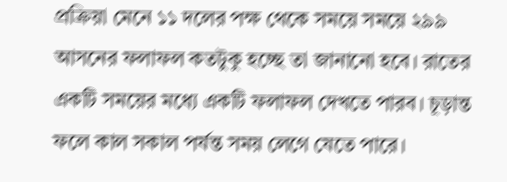প্রক্রিয়া মেনে ১১ দলের পক্ষ থেকে সময়ে সময়ে ২৯৯ আসনের ফলাফল কতটুকু হচ্ছে তা জানানো হবে। রাতের একটি সময়ের মধ্যে একটি ফলাফল দেখতে পারব। চূড়ান্ত ফলে কাল সকাল পর্যন্ত সময় লেগে যেতে পারে।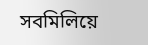সবমিলিয়ে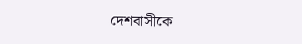দেশবাসীকে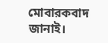মোবারকবাদ জানাই।